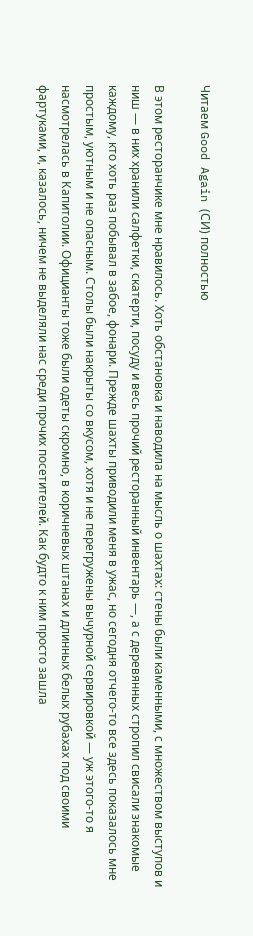Читаем Good Again (СИ) полностью

В этом ресторанчике мне нравилось. Хоть обстановка и наводила на мысль о шахтах: стены были каменными, с множеством выступов и ниш — в них хранили салфетки, скатерти, посуду и весь прочий ресторанный инвентарь —, а с деревянных стропил свисали знакомые каждому, кто хоть раз побывал в забое, фонари. Прежде шахты приводили меня в ужас, но сегодня отчего-то все здесь показалось мне простым, уютным и не опасным. Столы были накрыты со вкусом, хотя и не перегружены вычурной сервировкой — уж этого-то я насмотрелась в Капитолии. Официанты тоже были одеты скромно, в коричневых штанах и длинных белых рубахах под своими фартуками, и, казалось, ничем не выделяли нас среди прочих посетителей. Как будто к ним просто зашла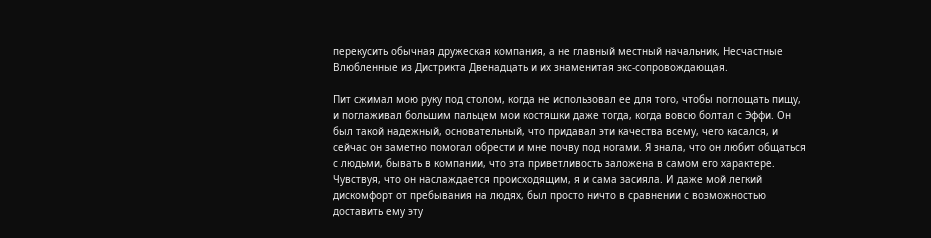перекусить обычная дружеская компания, а не главный местный начальник, Несчастные Влюбленные из Дистрикта Двенадцать и их знаменитая экс-сопровождающая.

Пит сжимал мою руку под столом, когда не использовал ее для того, чтобы поглощать пищу, и поглаживал большим пальцем мои костяшки даже тогда, когда вовсю болтал с Эффи. Он был такой надежный, основательный, что придавал эти качества всему, чего касался, и сейчас он заметно помогал обрести и мне почву под ногами. Я знала, что он любит общаться с людьми, бывать в компании, что эта приветливость заложена в самом его характере. Чувствуя, что он наслаждается происходящим, я и сама засияла. И даже мой легкий дискомфорт от пребывания на людях, был просто ничто в сравнении с возможностью доставить ему эту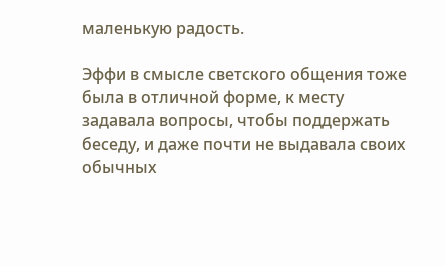маленькую радость.

Эффи в смысле светского общения тоже была в отличной форме, к месту задавала вопросы, чтобы поддержать беседу, и даже почти не выдавала своих обычных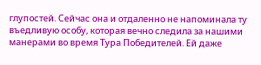глупостей. Сейчас она и отдаленно не напоминала ту въедливую особу, которая вечно следила за нашими манерами во время Тура Победителей. Ей даже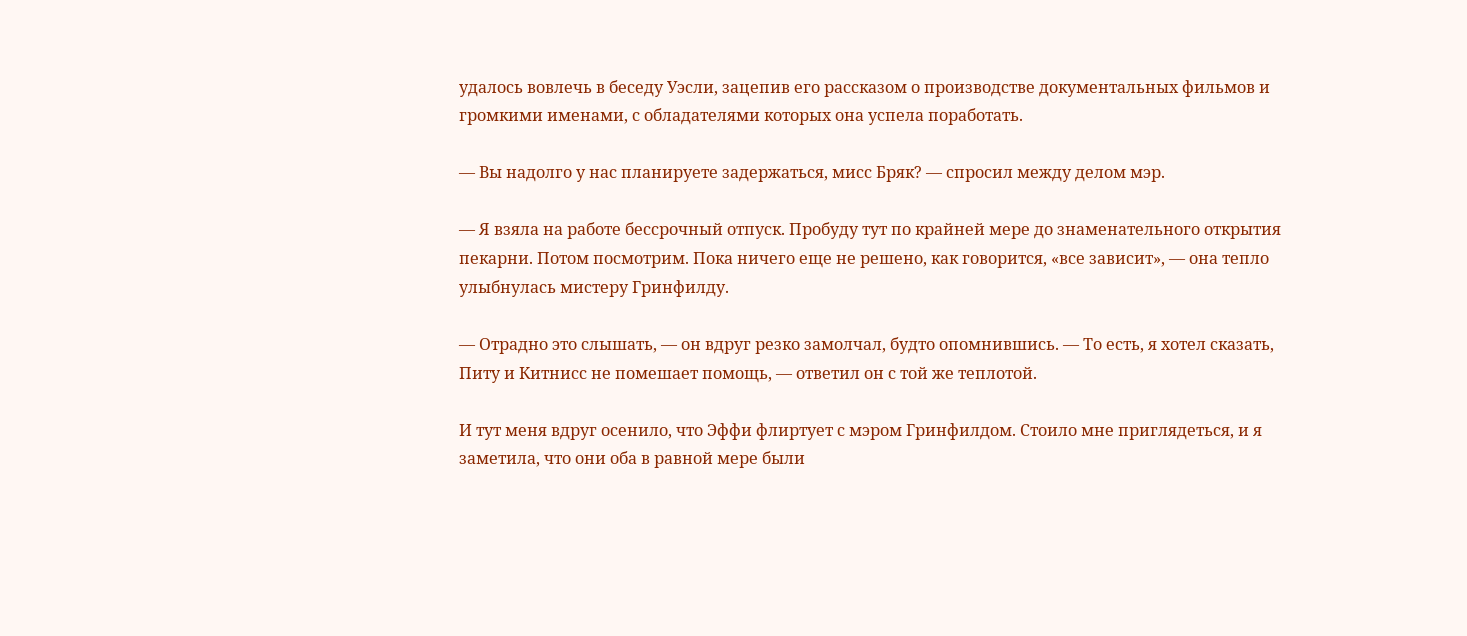удалось вовлечь в беседу Уэсли, зацепив его рассказом о производстве документальных фильмов и громкими именами, с обладателями которых она успела поработать.

— Вы надолго у нас планируете задержаться, мисс Бряк? — спросил между делом мэр.

— Я взяла на работе бессрочный отпуск. Пробуду тут по крайней мере до знаменательного открытия пекарни. Потом посмотрим. Пока ничего еще не решено, как говорится, «все зависит», — она тепло улыбнулась мистеру Гринфилду.

— Отрадно это слышать, — он вдруг резко замолчал, будто опомнившись. — То есть, я хотел сказать, Питу и Китнисс не помешает помощь, — ответил он с той же теплотой.

И тут меня вдруг осенило, что Эффи флиртует с мэром Гринфилдом. Стоило мне приглядеться, и я заметила, что они оба в равной мере были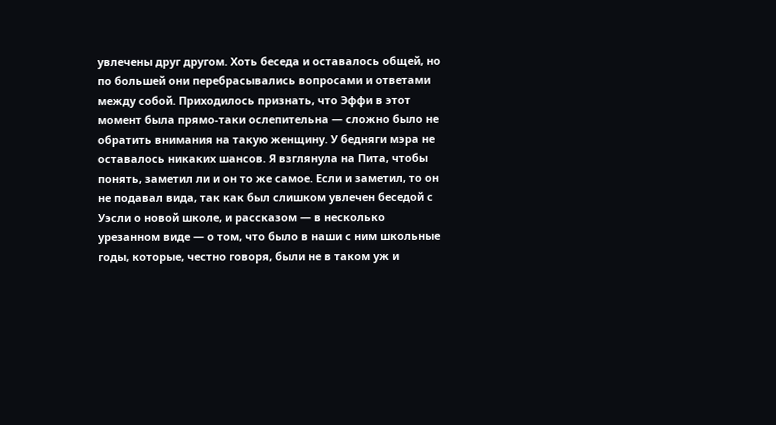увлечены друг другом. Хоть беседа и оставалось общей, но по большей они перебрасывались вопросами и ответами между собой. Приходилось признать, что Эффи в этот момент была прямо-таки ослепительна — сложно было не обратить внимания на такую женщину. У бедняги мэра не оставалось никаких шансов. Я взглянула на Пита, чтобы понять, заметил ли и он то же самое. Если и заметил, то он не подавал вида, так как был слишком увлечен беседой с Уэсли о новой школе, и рассказом — в несколько урезанном виде — о том, что было в наши с ним школьные годы, которые, честно говоря, были не в таком уж и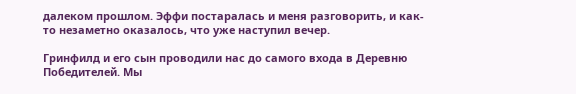далеком прошлом. Эффи постаралась и меня разговорить, и как-то незаметно оказалось, что уже наступил вечер.

Гринфилд и его сын проводили нас до самого входа в Деревню Победителей. Мы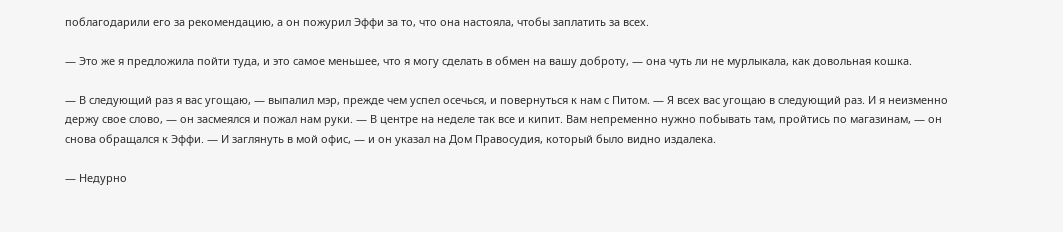поблагодарили его за рекомендацию, а он пожурил Эффи за то, что она настояла, чтобы заплатить за всех.

— Это же я предложила пойти туда, и это самое меньшее, что я могу сделать в обмен на вашу доброту, — она чуть ли не мурлыкала, как довольная кошка.

— В следующий раз я вас угощаю, — выпалил мэр, прежде чем успел осечься, и повернуться к нам с Питом. — Я всех вас угощаю в следующий раз. И я неизменно держу свое слово, — он засмеялся и пожал нам руки. — В центре на неделе так все и кипит. Вам непременно нужно побывать там, пройтись по магазинам, — он снова обращался к Эффи. — И заглянуть в мой офис, — и он указал на Дом Правосудия, который было видно издалека.

— Недурно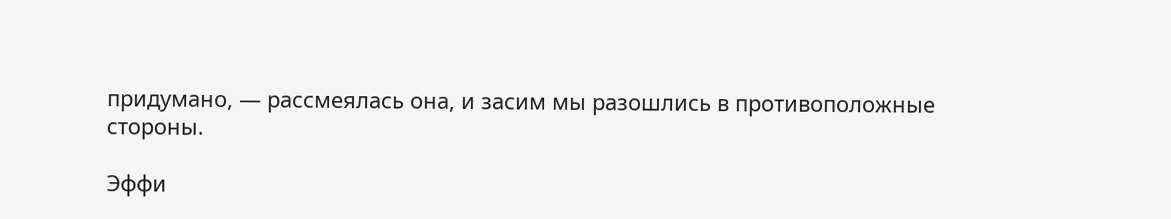придумано, — рассмеялась она, и засим мы разошлись в противоположные стороны.

Эффи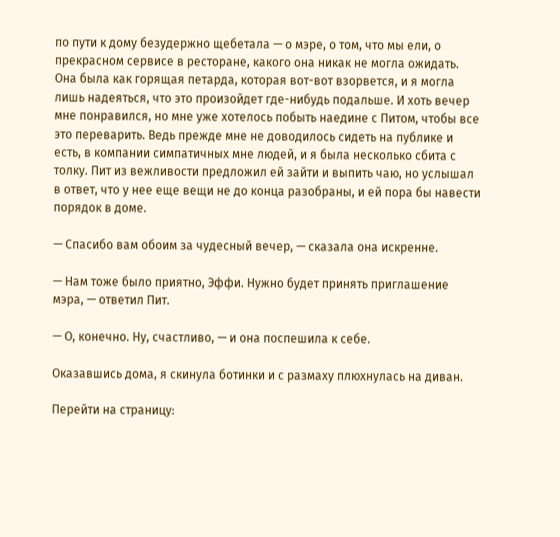по пути к дому безудержно щебетала — о мэре, о том, что мы ели, о прекрасном сервисе в ресторане, какого она никак не могла ожидать. Она была как горящая петарда, которая вот-вот взорвется, и я могла лишь надеяться, что это произойдет где-нибудь подальше. И хоть вечер мне понравился, но мне уже хотелось побыть наедине с Питом, чтобы все это переварить. Ведь прежде мне не доводилось сидеть на публике и есть, в компании симпатичных мне людей, и я была несколько сбита с толку. Пит из вежливости предложил ей зайти и выпить чаю, но услышал в ответ, что у нее еще вещи не до конца разобраны, и ей пора бы навести порядок в доме.

— Спасибо вам обоим за чудесный вечер, — сказала она искренне.

— Нам тоже было приятно, Эффи. Нужно будет принять приглашение мэра, — ответил Пит.

— О, конечно. Ну, счастливо, — и она поспешила к себе.

Оказавшись дома, я скинула ботинки и с размаху плюхнулась на диван.

Перейти на страницу: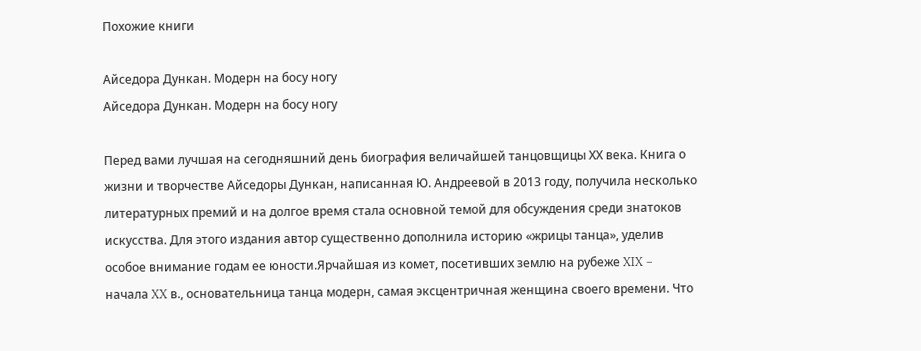Похожие книги

Айседора Дункан. Модерн на босу ногу
Айседора Дункан. Модерн на босу ногу

Перед вами лучшая на сегодняшний день биография величайшей танцовщицы ХХ века. Книга о жизни и творчестве Айседоры Дункан, написанная Ю. Андреевой в 2013 году, получила несколько литературных премий и на долгое время стала основной темой для обсуждения среди знатоков искусства. Для этого издания автор существенно дополнила историю «жрицы танца», уделив особое внимание годам ее юности.Ярчайшая из комет, посетивших землю на рубеже XIX – начала XX в., основательница танца модерн, самая эксцентричная женщина своего времени. Что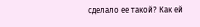сделало ее такой? Как ей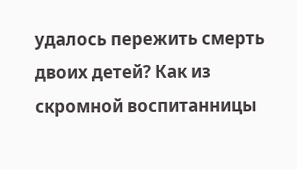удалось пережить смерть двоих детей? Как из скромной воспитанницы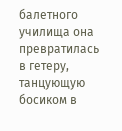балетного училища она превратилась в гетеру, танцующую босиком в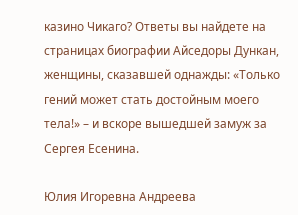казино Чикаго? Ответы вы найдете на страницах биографии Айседоры Дункан, женщины, сказавшей однажды: «Только гений может стать достойным моего тела!» – и вскоре вышедшей замуж за Сергея Есенина.

Юлия Игоревна Андреева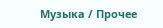Музыка / Прочее